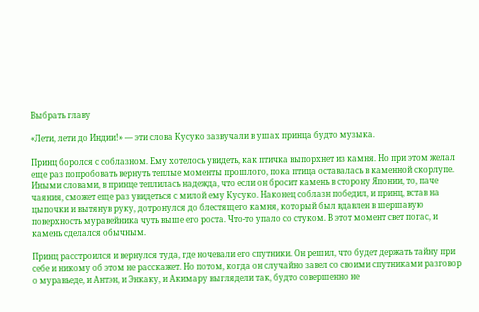Выбрать главу

«Лети, лети до Индии!» — эти слова Кусуко зазвучали в ушах принца будто музыка.

Принц боролся с соблазном. Ему хотелось увидеть, как птичка выпорхнет из камня. Но при этом желал еще раз попробовать вернуть теплые моменты прошлого, пока птица оставалась в каменной скорлупе. Иными словами, в принце теплилась надежда, что если он бросит камень в сторону Японии, то, паче чаяния, сможет еще раз увидеться с милой ему Кусуко. Наконец соблазн победил, и принц, встав на цыпочки и вытянув руку, дотронулся до блестящего камня, который был вдавлен в шершавую поверхность муравейника чуть выше его роста. Что-то упало со стуком. В этот момент свет погас, и камень сделался обычным.

Принц расстроился и вернулся туда, где ночевали его спутники. Он решил, что будет держать тайну при себе и никому об этом не расскажет. Но потом, когда он случайно завел со своими спутниками разговор о муравьеде, и Антэн, и Энкаку, и Акимару выглядели так, будто совершенно не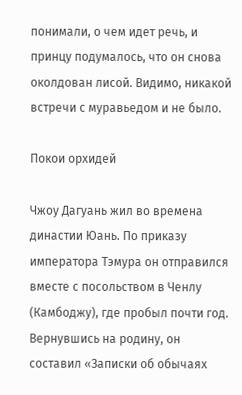понимали, о чем идет речь, и принцу подумалось, что он снова околдован лисой. Видимо, никакой встречи с муравьедом и не было.

Покои орхидей

Чжоу Дагуань жил во времена династии Юань. По приказу императора Тэмура он отправился вместе с посольством в Ченлу (Камбоджу), где пробыл почти год. Вернувшись на родину, он составил «Записки об обычаях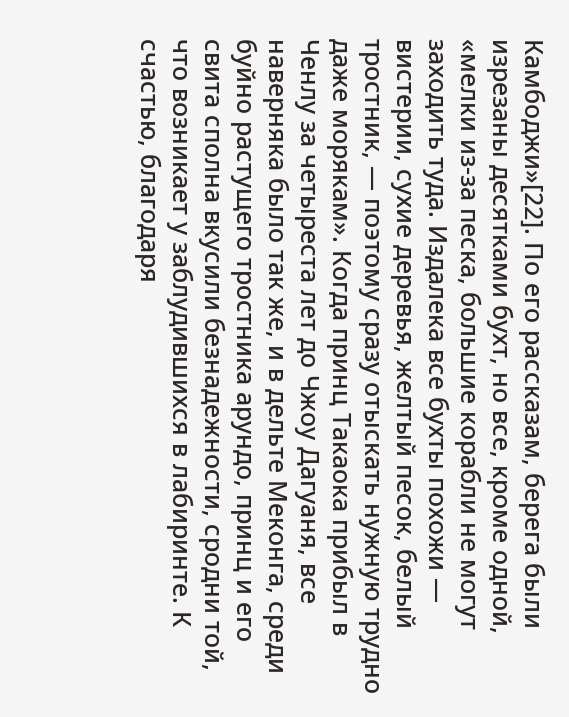Камбоджи»[22]. По его рассказам, берега были изрезаны десятками бухт, но все, кроме одной, «мелки из-за песка, большие корабли не могут заходить туда. Издалека все бухты похожи — вистерии, сухие деревья, желтый песок, белый тростник, — поэтому сразу отыскать нужную трудно даже морякам». Когда принц Такаока прибыл в Ченлу за четыреста лет до Чжоу Дагуаня, все наверняка было так же, и в дельте Меконга, среди буйно растущего тростника арундо, принц и его свита сполна вкусили безнадежности, сродни той, что возникает у заблудившихся в лабиринте. К счастью, благодаря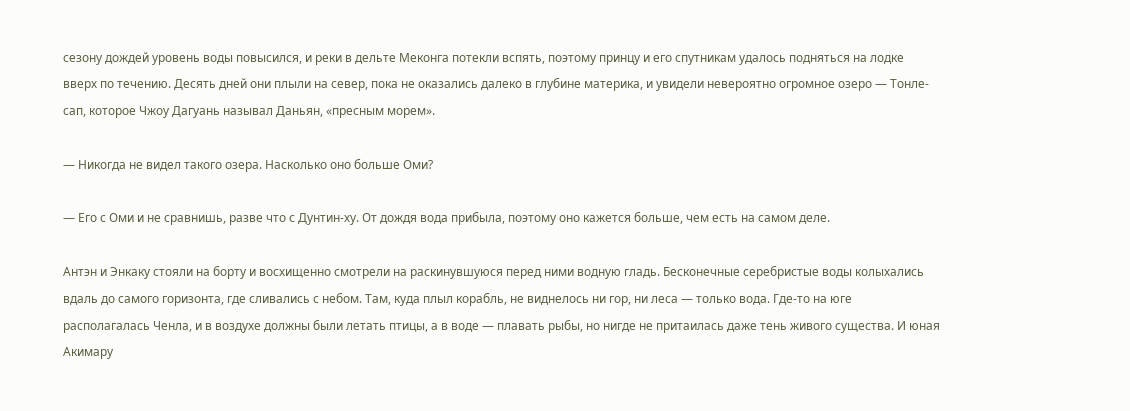сезону дождей уровень воды повысился, и реки в дельте Меконга потекли вспять, поэтому принцу и его спутникам удалось подняться на лодке вверх по течению. Десять дней они плыли на север, пока не оказались далеко в глубине материка, и увидели невероятно огромное озеро — Тонле-сап, которое Чжоу Дагуань называл Даньян, «пресным морем».

— Никогда не видел такого озера. Насколько оно больше Оми?

— Его с Оми и не сравнишь, разве что с Дунтин-ху. От дождя вода прибыла, поэтому оно кажется больше, чем есть на самом деле.

Антэн и Энкаку стояли на борту и восхищенно смотрели на раскинувшуюся перед ними водную гладь. Бесконечные серебристые воды колыхались вдаль до самого горизонта, где сливались с небом. Там, куда плыл корабль, не виднелось ни гор, ни леса — только вода. Где-то на юге располагалась Ченла, и в воздухе должны были летать птицы, а в воде — плавать рыбы, но нигде не притаилась даже тень живого существа. И юная Акимару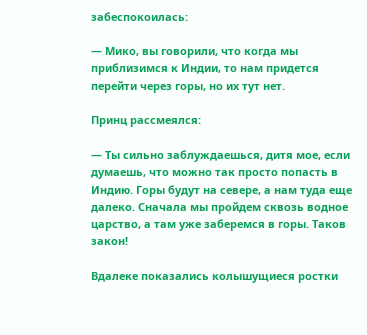забеспокоилась:

— Мико, вы говорили, что когда мы приблизимся к Индии, то нам придется перейти через горы, но их тут нет.

Принц рассмеялся:

— Ты сильно заблуждаешься, дитя мое, если думаешь, что можно так просто попасть в Индию. Горы будут на севере, а нам туда еще далеко. Сначала мы пройдем сквозь водное царство, а там уже заберемся в горы. Таков закон!

Вдалеке показались колышущиеся ростки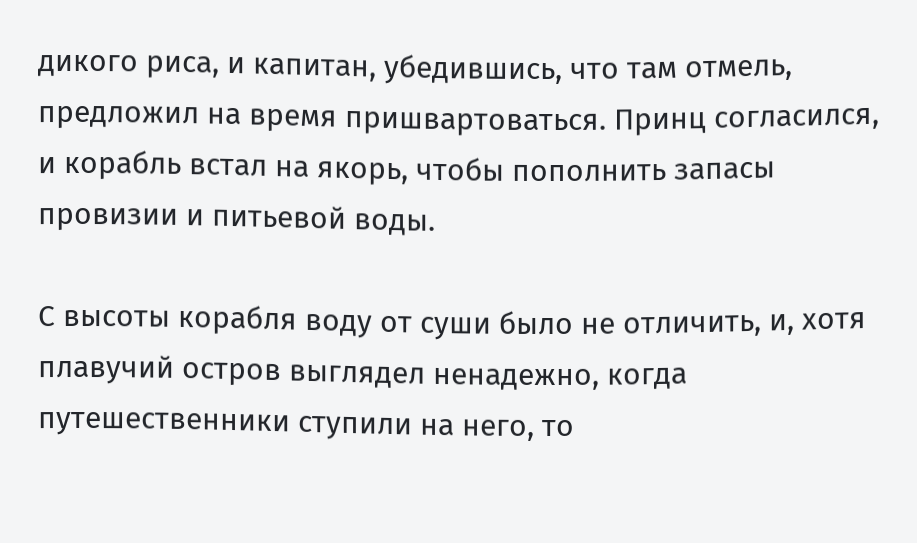дикого риса, и капитан, убедившись, что там отмель, предложил на время пришвартоваться. Принц согласился, и корабль встал на якорь, чтобы пополнить запасы провизии и питьевой воды.

С высоты корабля воду от суши было не отличить, и, хотя плавучий остров выглядел ненадежно, когда путешественники ступили на него, то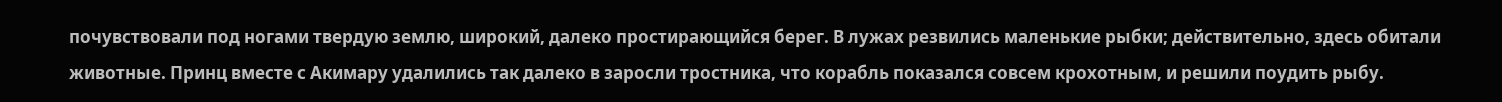почувствовали под ногами твердую землю, широкий, далеко простирающийся берег. В лужах резвились маленькие рыбки; действительно, здесь обитали животные. Принц вместе с Акимару удалились так далеко в заросли тростника, что корабль показался совсем крохотным, и решили поудить рыбу.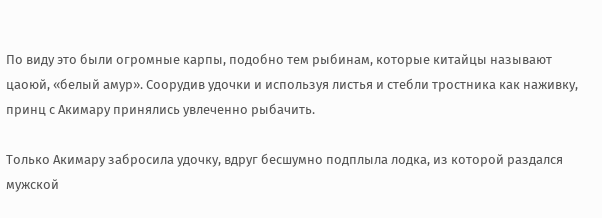По виду это были огромные карпы, подобно тем рыбинам, которые китайцы называют цаоюй, «белый амур». Соорудив удочки и используя листья и стебли тростника как наживку, принц с Акимару принялись увлеченно рыбачить.

Только Акимару забросила удочку, вдруг бесшумно подплыла лодка, из которой раздался мужской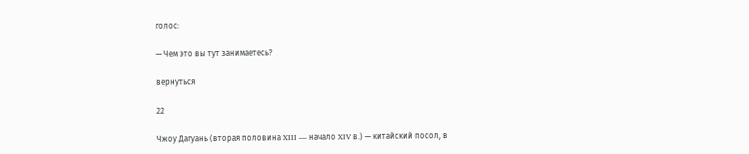голос:

— Чем это вы тут занимаетесь?

вернуться

22

Чжоу Дагуань (вторая половина XIII — начало XIV в.) — китайский посол, в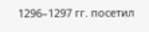1296–1297 гг. посетил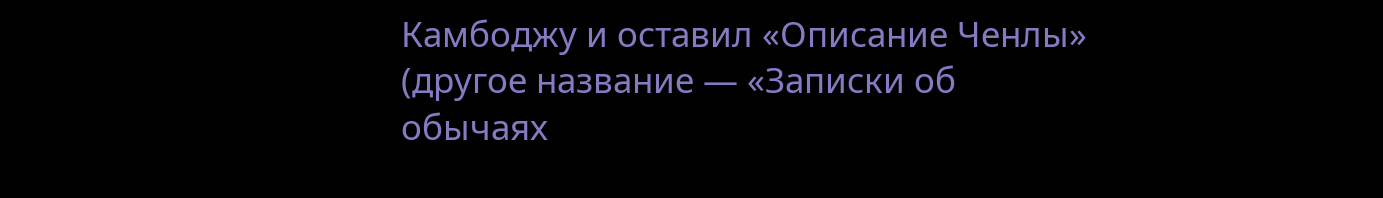Камбоджу и оставил «Описание Ченлы» (другое название — «Записки об обычаях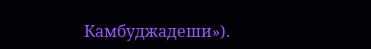Камбуджадеши»).